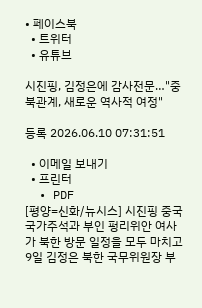• 페이스북
  • 트위터
  • 유튜브

시진핑, 김정은에 감사전문…"중북관계, 새로운 역사적 여정"

등록 2026.06.10 07:31:51

  • 이메일 보내기
  • 프린터
  • PDF
[평양=신화/뉴시스] 시진핑 중국 국가주석과 부인 펑리위안 여사가 북한 방문 일정을 모두 마치고 9일 김정은 북한 국무위원장 부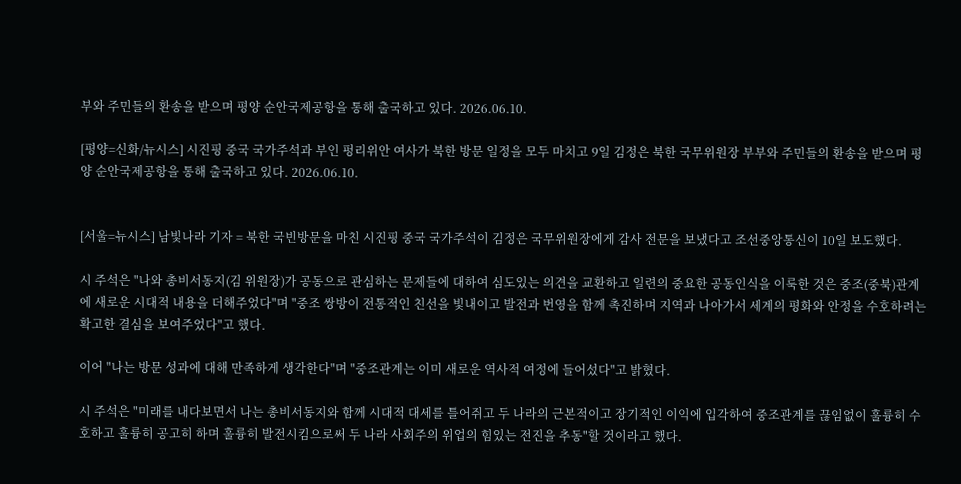부와 주민들의 환송을 받으며 평양 순안국제공항을 통해 출국하고 있다. 2026.06.10.

[평양=신화/뉴시스] 시진핑 중국 국가주석과 부인 펑리위안 여사가 북한 방문 일정을 모두 마치고 9일 김정은 북한 국무위원장 부부와 주민들의 환송을 받으며 평양 순안국제공항을 통해 출국하고 있다. 2026.06.10.


[서울=뉴시스] 남빛나라 기자 = 북한 국빈방문을 마친 시진핑 중국 국가주석이 김정은 국무위원장에게 감사 전문을 보냈다고 조선중앙통신이 10일 보도했다.

시 주석은 "나와 총비서동지(김 위원장)가 공동으로 관심하는 문제들에 대하여 심도있는 의견을 교환하고 일련의 중요한 공동인식을 이룩한 것은 중조(중북)관계에 새로운 시대적 내용을 더해주었다"며 "중조 쌍방이 전통적인 친선을 빛내이고 발전과 번영을 함께 촉진하며 지역과 나아가서 세계의 평화와 안정을 수호하려는 확고한 결심을 보여주었다"고 했다.

이어 "나는 방문 성과에 대해 만족하게 생각한다"며 "중조관계는 이미 새로운 역사적 여정에 들어섰다"고 밝혔다.

시 주석은 "미래를 내다보면서 나는 총비서동지와 함께 시대적 대세를 틀어쥐고 두 나라의 근본적이고 장기적인 이익에 입각하여 중조관계를 끊임없이 훌륭히 수호하고 훌륭히 공고히 하며 훌륭히 발전시킴으로써 두 나라 사회주의 위업의 힘있는 전진을 추동"할 것이라고 했다.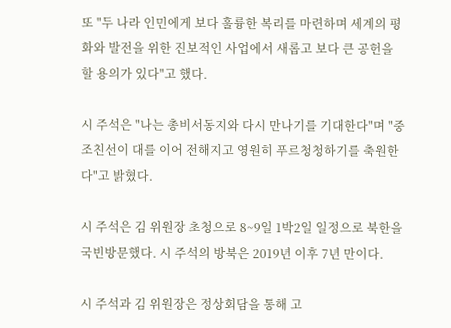또 "두 나라 인민에게 보다 훌륭한 복리를 마련하며 세계의 평화와 발전을 위한 진보적인 사업에서 새롭고 보다 큰 공헌을 할 용의가 있다"고 했다.

시 주석은 "나는 총비서동지와 다시 만나기를 기대한다"며 "중조친선이 대를 이어 전해지고 영원히 푸르청청하기를 축원한다"고 밝혔다.

시 주석은 김 위원장 초청으로 8~9일 1박2일 일정으로 북한을 국빈방문했다. 시 주석의 방북은 2019년 이후 7년 만이다.

시 주석과 김 위원장은 정상회담을 통해 고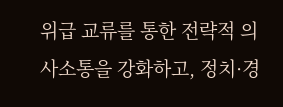위급 교류를 통한 전략적 의사소통을 강화하고, 정치·경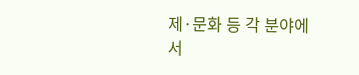제·문화 등 각 분야에서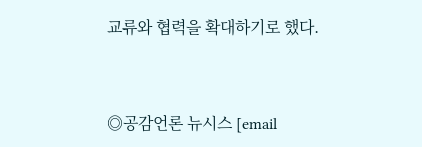교류와 협력을 확대하기로 했다.


◎공감언론 뉴시스 [email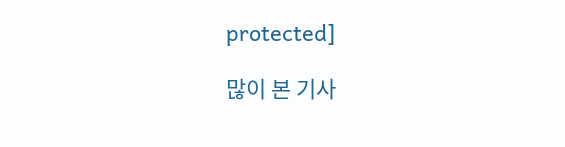protected]

많이 본 기사